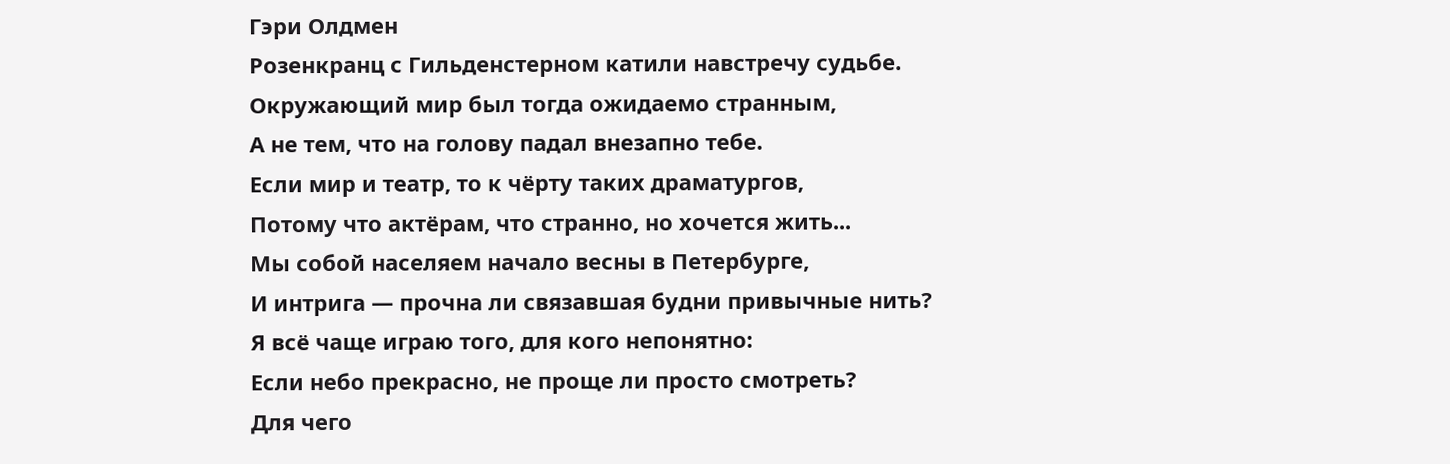Гэри Олдмен
Розенкранц с Гильденстерном катили навстречу судьбе.
Окружающий мир был тогда ожидаемо странным,
А не тем, что на голову падал внезапно тебе.
Если мир и театр, то к чёрту таких драматургов,
Потому что актёрам, что странно, но хочется жить...
Мы собой населяем начало весны в Петербурге,
И интрига — прочна ли связавшая будни привычные нить?
Я всё чаще играю того, для кого непонятно:
Если небо прекрасно, не проще ли просто смотреть?
Для чего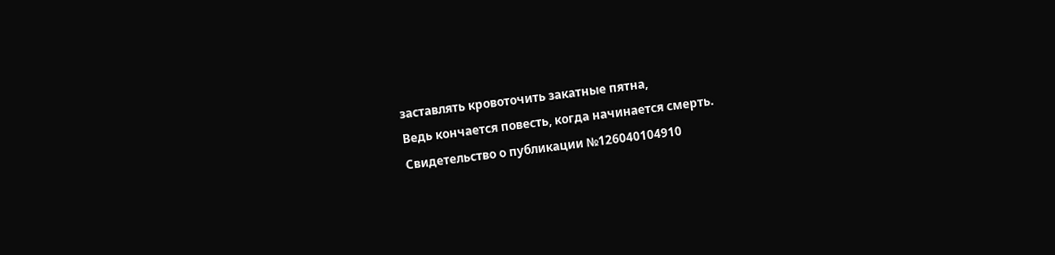заставлять кровоточить закатные пятна,
Ведь кончается повесть, когда начинается смерть.
Свидетельство о публикации №126040104910